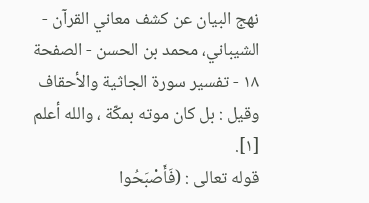نهج البيان عن كشف معاني القرآن - الشيباني، محمد بن الحسن - الصفحة ١٨ - تفسير سورة الجاثية والأحقاف
وقيل : بل كان موته بمكّة ، والله أعلم [١].
قوله تعالى : (فَأَصْبَحُوا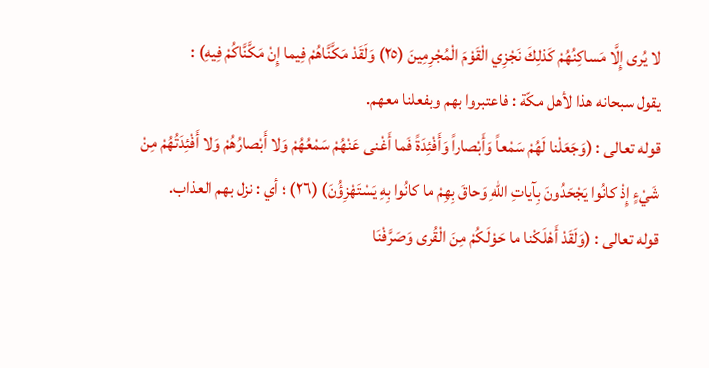لا يُرى إِلَّا مَساكِنُهُمْ كَذلِكَ نَجْزِي الْقَوْمَ الْمُجْرِمِينَ (٢٥) وَلَقَدْ مَكَّنَّاهُمْ فِيما إِنْ مَكَّنَّاكُمْ فِيهِ) :
يقول سبحانه هذا لأهل مكّة : فاعتبروا بهم وبفعلنا معهم.
قوله تعالى : (وَجَعَلْنا لَهُمْ سَمْعاً وَأَبْصاراً وَأَفْئِدَةً فَما أَغْنى عَنْهُمْ سَمْعُهُمْ وَلا أَبْصارُهُمْ وَلا أَفْئِدَتُهُمْ مِنْ شَيْءٍ إِذْ كانُوا يَجْحَدُونَ بِآياتِ اللهِ وَحاقَ بِهِمْ ما كانُوا بِهِ يَسْتَهْزِؤُنَ) (٢٦) ؛ أي : نزل بهم العذاب.
قوله تعالى : (وَلَقَدْ أَهْلَكْنا ما حَوْلَكُمْ مِنَ الْقُرى وَصَرَّفْنَا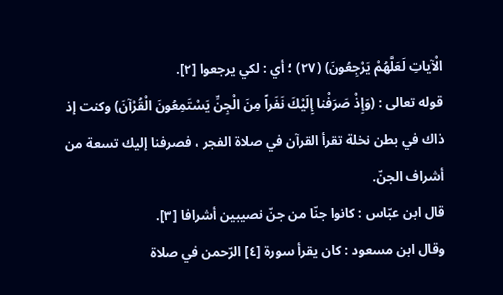الْآياتِ لَعَلَّهُمْ يَرْجِعُونَ) (٢٧) ؛ أي : لكي يرجعوا [٢].
قوله تعالى : (وَإِذْ صَرَفْنا إِلَيْكَ نَفَراً مِنَ الْجِنِّ يَسْتَمِعُونَ الْقُرْآنَ) وكنت إذ ذاك في بطن نخلة تقرأ القرآن في صلاة الفجر ، فصرفنا إليك تسعة من أشراف الجنّ.
قال ابن عبّاس : كانوا جنّا من جنّ نصيبين أشرافا [٣].
وقال ابن مسعود : كان يقرأ سورة [٤] الرّحمن في صلاة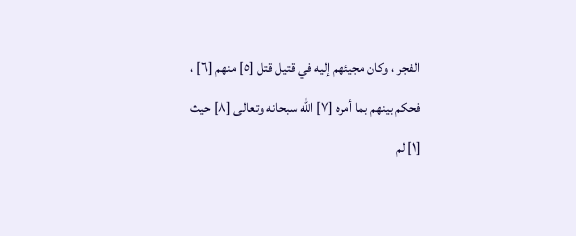الفجر ، وكان مجيئهم إليه في قتيل قتل [٥] منهم [٦] ، فحكم بينهم بما أمره [٧] الله سبحانه وتعالى [٨] حيث
[١] لم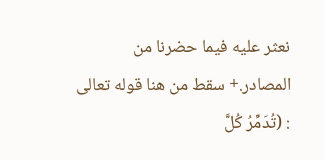نعثر عليه فيما حضرنا من المصادر.+ سقط من هنا قوله تعالى : (تُدَمِّرُ كُلَّ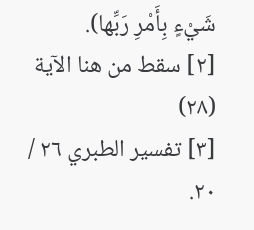شَيْءٍ بِأَمْرِ رَبِّها).
[٢] سقط من هنا الآية (٢٨)
[٣] تفسير الطبري ٢٦ / ٢٠.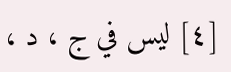[٤] ليس في ج ، د ،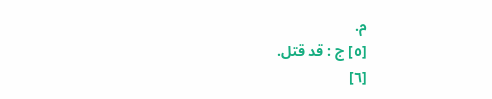م.
[٥] ج : قد قتل.
[٦]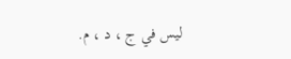ليس في ج ، د ، م.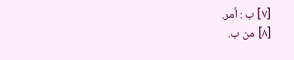[٧] ب : أمر.
[٨] من ب.